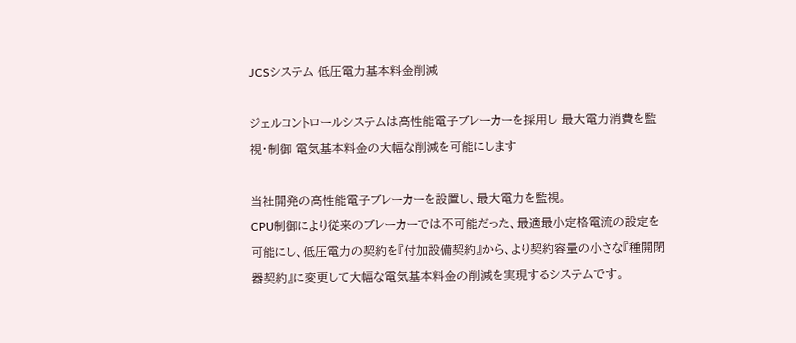JCSシステム 低圧電力基本料金削減

ジェルコントロールシステムは高性能電子ブレーカーを採用し 最大電力消費を監視・制御 電気基本料金の大幅な削減を可能にします

当社開発の高性能電子ブレーカーを設置し、最大電力を監視。
CPU制御により従来のブレーカーでは不可能だった、最適最小定格電流の設定を可能にし、低圧電力の契約を『付加設備契約』から、より契約容量の小さな『種開閉器契約』に変更して大幅な電気基本料金の削減を実現するシステムです。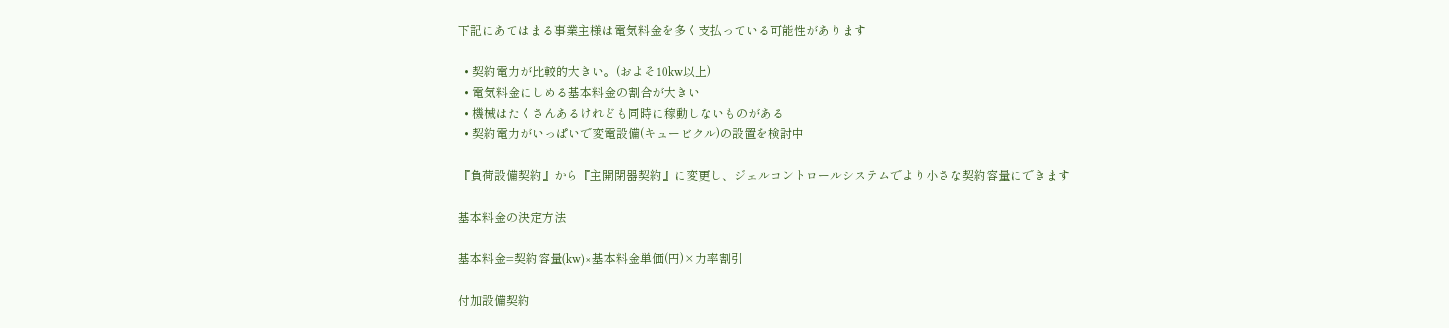下記にあてはまる事業主様は電気料金を多く支払っている可能性があります

  • 契約電力が比較的大きい。(およそ10kw以上)
  • 電気料金にしめる基本料金の割合が大きい
  • 機械はたくさんあるけれども同時に稼動しないものがある
  • 契約電力がいっぱいで変電設備(キュービクル)の設置を検討中

『負荷設備契約』から『主開閉器契約』に変更し、ジェルコントロールシステムでより小さな契約容量にできます

基本料金の決定方法

基本料金=契約容量(kw)×基本料金単価(円)×力率割引

付加設備契約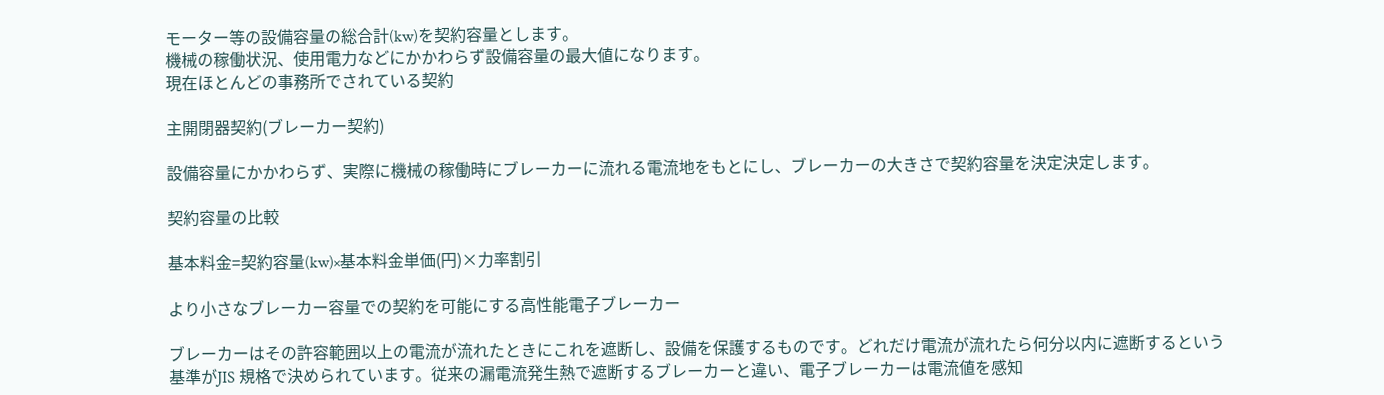モーター等の設備容量の総合計(kw)を契約容量とします。
機械の稼働状況、使用電力などにかかわらず設備容量の最大値になります。
現在ほとんどの事務所でされている契約

主開閉器契約(ブレーカー契約)

設備容量にかかわらず、実際に機械の稼働時にブレーカーに流れる電流地をもとにし、ブレーカーの大きさで契約容量を決定決定します。

契約容量の比較

基本料金=契約容量(kw)×基本料金単価(円)×力率割引

より小さなブレーカー容量での契約を可能にする高性能電子ブレーカー

ブレーカーはその許容範囲以上の電流が流れたときにこれを遮断し、設備を保護するものです。どれだけ電流が流れたら何分以内に遮断するという基準がJIS 規格で決められています。従来の漏電流発生熱で遮断するブレーカーと違い、電子ブレーカーは電流値を感知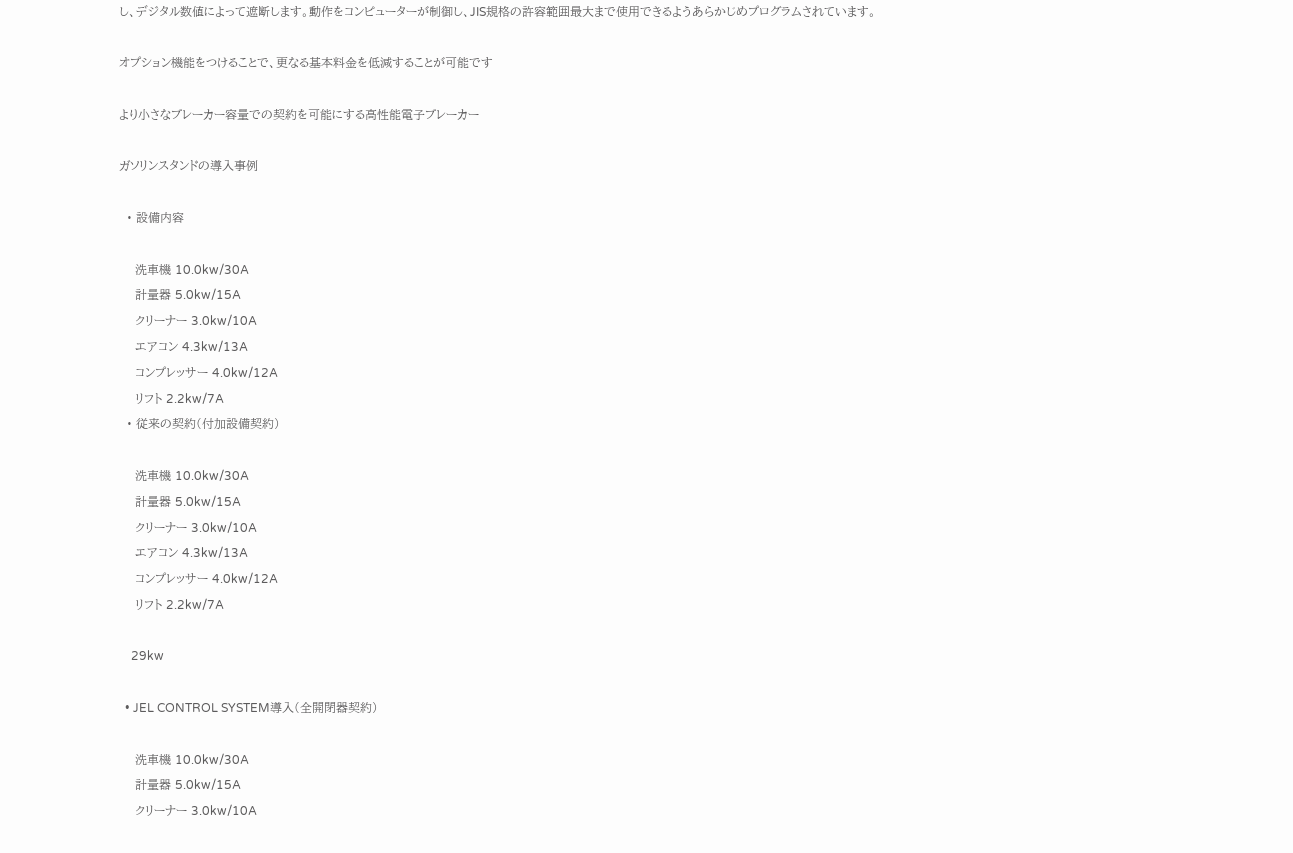し、デジタル数値によって遮断します。動作をコンピューターが制御し、JIS規格の許容範囲最大まで使用できるようあらかじめプログラムされています。

オプション機能をつけることで、更なる基本料金を低減することが可能です

より小さなブレーカー容量での契約を可能にする高性能電子ブレーカー

ガソリンスタンドの導入事例

  • 設備内容

    洗車機 10.0kw/30A
    計量器 5.0kw/15A
    クリーナー 3.0kw/10A
    エアコン 4.3kw/13A
    コンプレッサー 4.0kw/12A
    リフト 2.2kw/7A
  • 従来の契約(付加設備契約)

    洗車機 10.0kw/30A
    計量器 5.0kw/15A
    クリーナー 3.0kw/10A
    エアコン 4.3kw/13A
    コンプレッサー 4.0kw/12A
    リフト 2.2kw/7A

    29kw

  • JEL CONTROL SYSTEM導入(全開閉器契約)

    洗車機 10.0kw/30A
    計量器 5.0kw/15A
    クリーナー 3.0kw/10A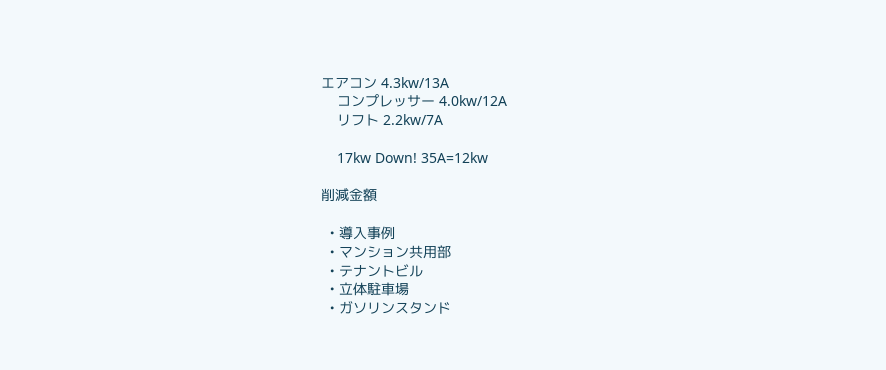エアコン 4.3kw/13A
    コンプレッサー 4.0kw/12A
    リフト 2.2kw/7A

    17kw Down! 35A=12kw

削減金額

  • 導入事例
  • マンション共用部
  • テナントビル
  • 立体駐車場
  • ガソリンスタンド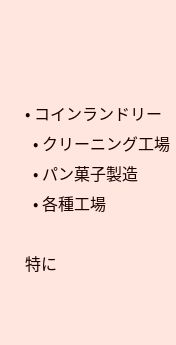• コインランドリー
  • クリーニング工場
  • パン菓子製造
  • 各種工場

特に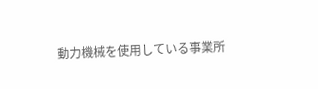動力機械を使用している事業所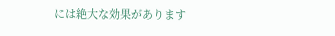には絶大な効果があります